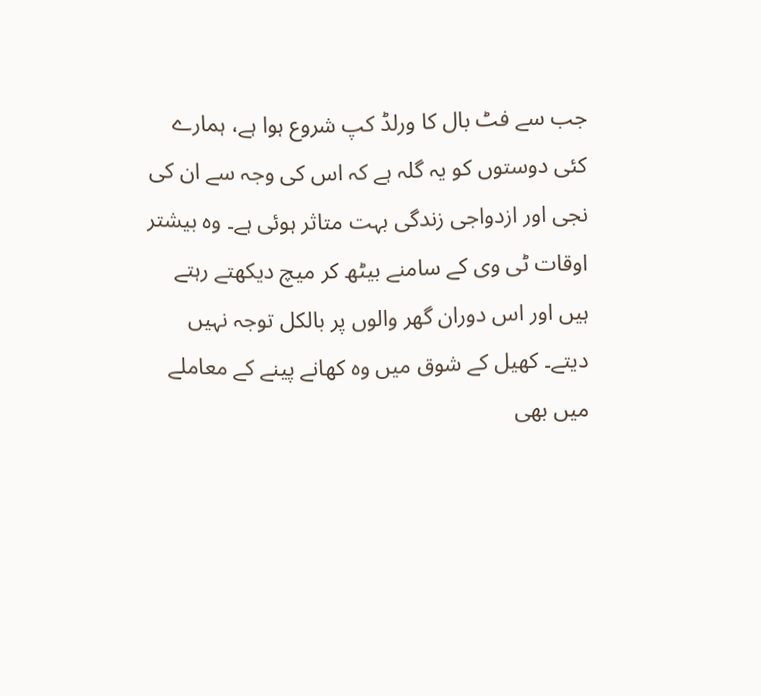جب سے فٹ بال کا ورلڈ کپ شروع ہوا ہے، ہمارے کئی دوستوں کو یہ گلہ ہے کہ اس کی وجہ سے ان کی نجی اور ازدواجی زندگی بہت متاثر ہوئی ہے۔ وہ بیشتر اوقات ٹی وی کے سامنے بیٹھ کر میچ دیکھتے رہتے ہیں اور اس دوران گھر والوں پر بالکل توجہ نہیں دیتے۔ کھیل کے شوق میں وہ کھانے پینے کے معاملے میں بھی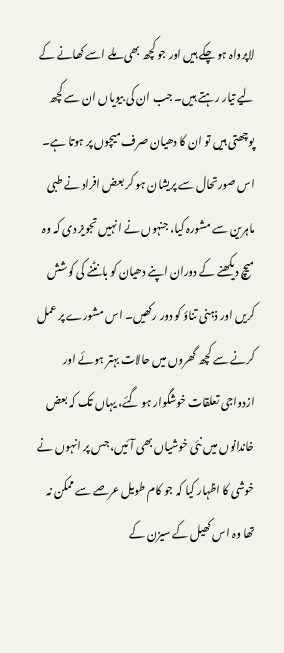لاپرواہ ہو چکے ہیں اور جو کچھ بھی ملے اسے کھانے کے لیے تیار رہتے ہیں۔ جب ان کی بیویاں ان سے کچھ پوچھتی ہیں تو ان کا دھیان صرف میچوں پر ہوتا ہے۔ اس صورتحال سے پریشان ہو کر بعض افراد نے طبی ماہرین سے مشورہ کیا، جنہوں نے انہیں تجویز دی کہ وہ میچ دیکھنے کے دوران اپنے دھیان کو بانٹنے کی کوشش کریں اور ذہنی تناؤ کو دور رکھیں۔ اس مشورے پر عمل کرنے سے کچھ گھروں میں حالات بہتر ہوئے اور ازدواجی تعلقات خوشگوار ہو گئے، یہاں تک کہ بعض خاندانوں میں نئی خوشیاں بھی آئیں، جس پر انہوں نے خوشی کا اظہار کیا کہ جو کام طویل عرصے سے ممکن نہ تھا وہ اس کھیل کے سیزن کے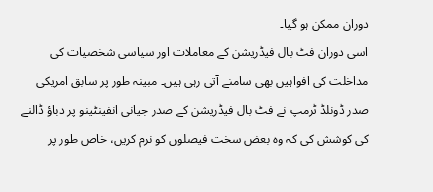دوران ممکن ہو گیا۔
اسی دوران فٹ بال فیڈریشن کے معاملات اور سیاسی شخصیات کی مداخلت کی افواہیں بھی سامنے آتی رہی ہیں۔ مبینہ طور پر سابق امریکی صدر ڈونلڈ ٹرمپ نے فٹ بال فیڈریشن کے صدر جیانی انفینٹینو پر دباؤ ڈالنے کی کوشش کی کہ وہ بعض سخت فیصلوں کو نرم کریں، خاص طور پر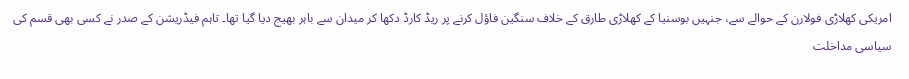امریکی کھلاڑی فولارن کے حوالے سے، جنہیں بوسنیا کے کھلاڑی طارق کے خلاف سنگین فاؤل کرنے پر ریڈ کارڈ دکھا کر میدان سے باہر بھیج دیا گیا تھا۔ تاہم فیڈریشن کے صدر نے کسی بھی قسم کی سیاسی مداخلت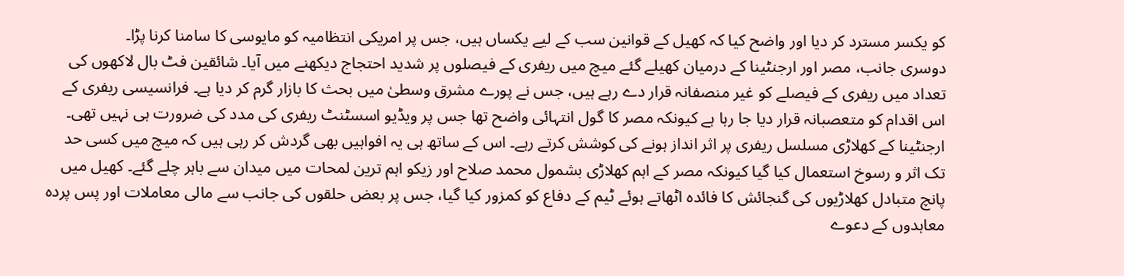کو یکسر مسترد کر دیا اور واضح کیا کہ کھیل کے قوانین سب کے لیے یکساں ہیں، جس پر امریکی انتظامیہ کو مایوسی کا سامنا کرنا پڑا۔
دوسری جانب، مصر اور ارجنٹینا کے درمیان کھیلے گئے میچ میں ریفری کے فیصلوں پر شدید احتجاج دیکھنے میں آیا۔ شائقین فٹ بال لاکھوں کی تعداد میں ریفری کے فیصلے کو غیر منصفانہ قرار دے رہے ہیں، جس نے پورے مشرق وسطیٰ میں بحث کا بازار گرم کر دیا ہے۔ فرانسیسی ریفری کے اس اقدام کو متعصبانہ قرار دیا جا رہا ہے کیونکہ مصر کا گول انتہائی واضح تھا جس پر ویڈیو اسسٹنٹ ریفری کی مدد کی ضرورت ہی نہیں تھی۔ ارجنٹینا کے کھلاڑی مسلسل ریفری پر اثر انداز ہونے کی کوشش کرتے رہے۔ اس کے ساتھ ہی یہ افواہیں بھی گردش کر رہی ہیں کہ میچ میں کسی حد تک اثر و رسوخ استعمال کیا گیا کیونکہ مصر کے اہم کھلاڑی بشمول محمد صلاح اور زیکو اہم ترین لمحات میں میدان سے باہر چلے گئے۔ کھیل میں پانچ متبادل کھلاڑیوں کی گنجائش کا فائدہ اٹھاتے ہوئے ٹیم کے دفاع کو کمزور کیا گیا، جس پر بعض حلقوں کی جانب سے مالی معاملات اور پس پردہ معاہدوں کے دعوے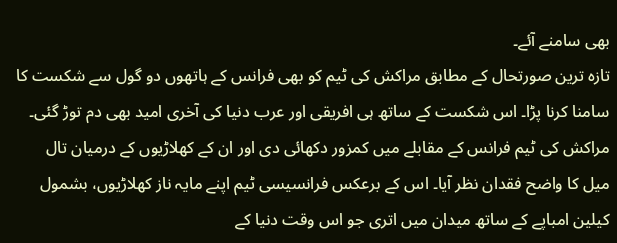بھی سامنے آئے۔
تازہ ترین صورتحال کے مطابق مراکش کی ٹیم کو بھی فرانس کے ہاتھوں دو گول سے شکست کا سامنا کرنا پڑا۔ اس شکست کے ساتھ ہی افریقی اور عرب دنیا کی آخری امید بھی دم توڑ گئی۔ مراکش کی ٹیم فرانس کے مقابلے میں کمزور دکھائی دی اور ان کے کھلاڑیوں کے درمیان تال میل کا واضح فقدان نظر آیا۔ اس کے برعکس فرانسیسی ٹیم اپنے مایہ ناز کھلاڑیوں، بشمول کیلین امباپے کے ساتھ میدان میں اتری جو اس وقت دنیا کے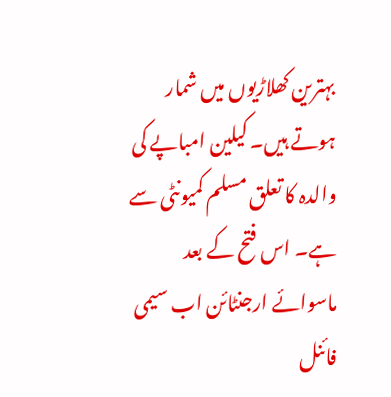بہترین کھلاڑیوں میں شمار ہوتے ہیں۔ کیلین امباپے کی والدہ کا تعلق مسلم کمیونٹی سے ہے۔ اس فتح کے بعد ماسوائے ارجنٹائن اب سیمی فائنل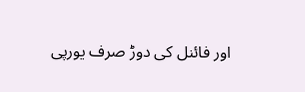اور فائنل کی دوڑ صرف یورپی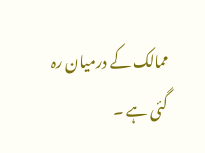ممالک کے درمیان رہ گئی ہے ۔